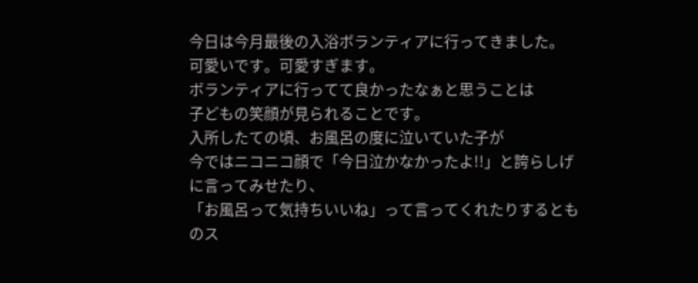今日は今月最後の入浴ボランティアに行ってきました。
可愛いです。可愛すぎます。
ボランティアに行ってて良かったなぁと思うことは
子どもの笑顔が見られることです。
入所したての頃、お風呂の度に泣いていた子が
今ではニコニコ顔で「今日泣かなかったよ!!」と誇らしげに言ってみせたり、
「お風呂って気持ちいいね」って言ってくれたりするとものス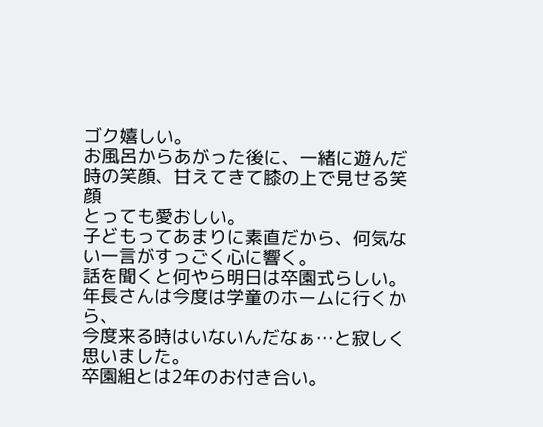ゴク嬉しい。
お風呂からあがった後に、一緒に遊んだ時の笑顔、甘えてきて膝の上で見せる笑顔
とっても愛おしい。
子どもってあまりに素直だから、何気ない一言がすっごく心に響く。
話を聞くと何やら明日は卒園式らしい。
年長さんは今度は学童のホームに行くから、
今度来る時はいないんだなぁ…と寂しく思いました。
卒園組とは2年のお付き合い。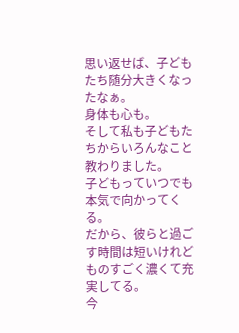思い返せば、子どもたち随分大きくなったなぁ。
身体も心も。
そして私も子どもたちからいろんなこと教わりました。
子どもっていつでも本気で向かってくる。
だから、彼らと過ごす時間は短いけれどものすごく濃くて充実してる。
今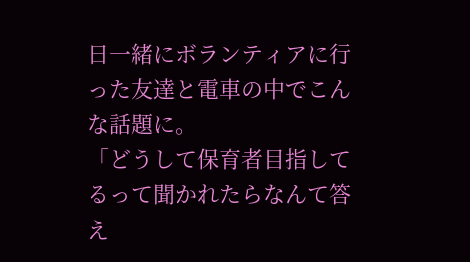日一緒にボランティアに行った友達と電車の中でこんな話題に。
「どうして保育者目指してるって聞かれたらなんて答え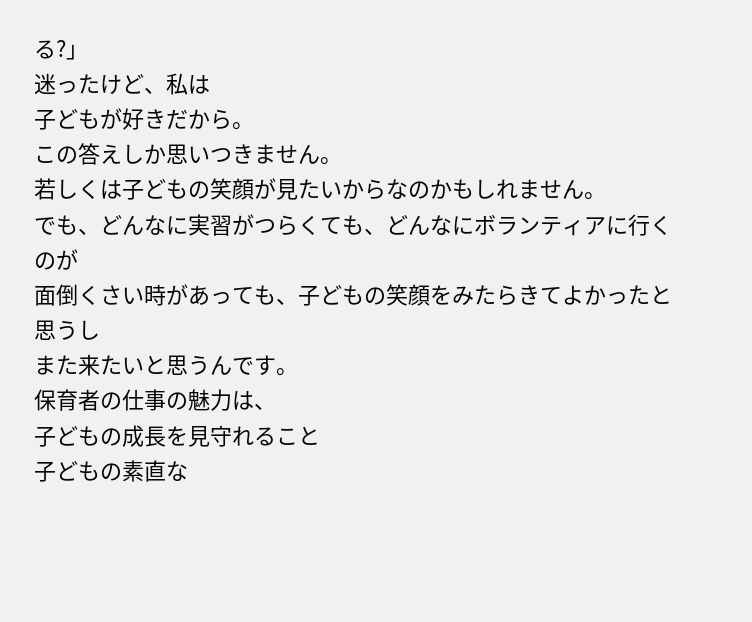る?」
迷ったけど、私は
子どもが好きだから。
この答えしか思いつきません。
若しくは子どもの笑顔が見たいからなのかもしれません。
でも、どんなに実習がつらくても、どんなにボランティアに行くのが
面倒くさい時があっても、子どもの笑顔をみたらきてよかったと思うし
また来たいと思うんです。
保育者の仕事の魅力は、
子どもの成長を見守れること
子どもの素直な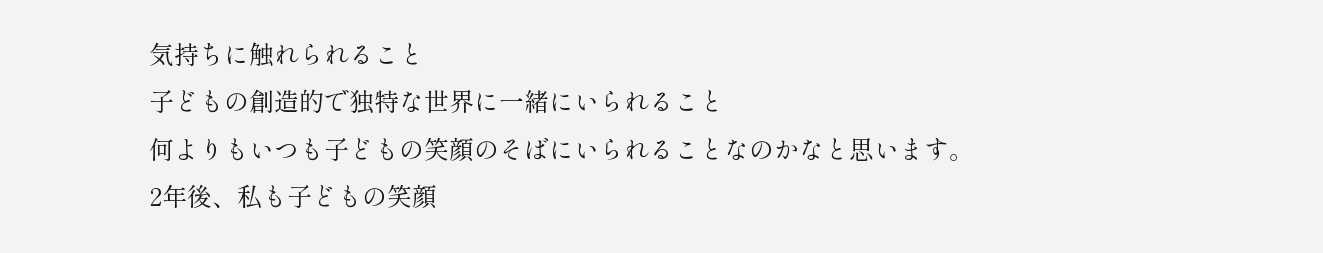気持ちに触れられること
子どもの創造的で独特な世界に一緒にいられること
何よりもいつも子どもの笑顔のそばにいられることなのかなと思います。
2年後、私も子どもの笑顔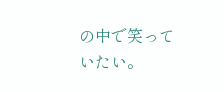の中で笑っていたい。